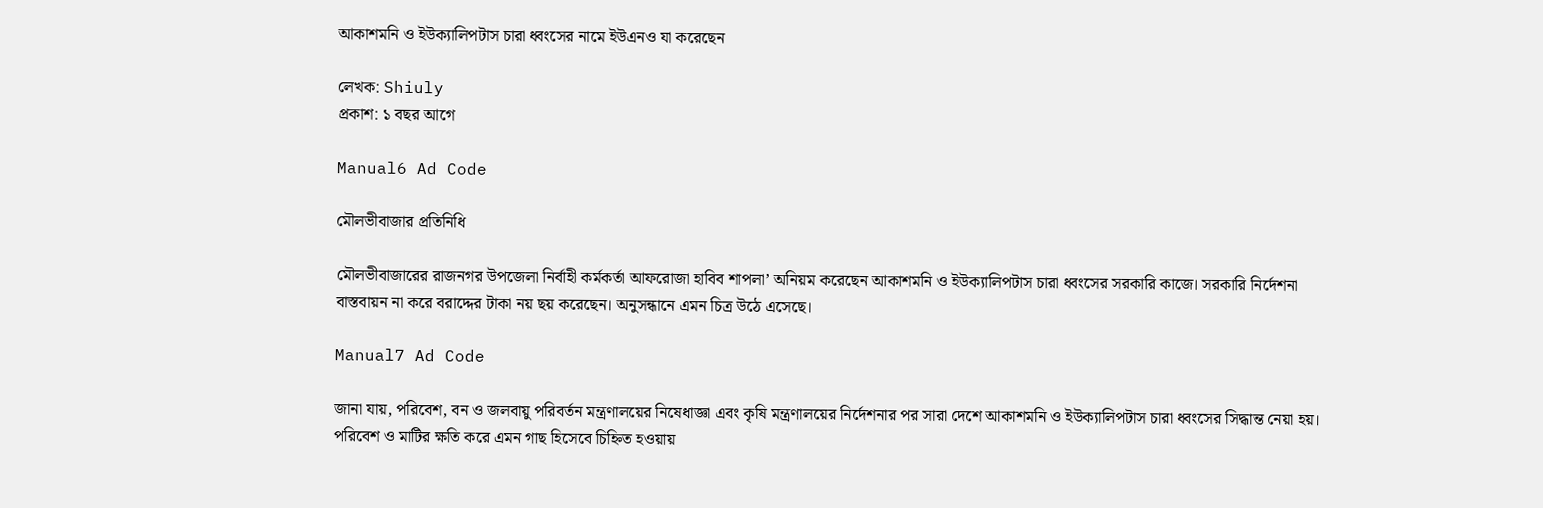আকাশমনি ও ইউক্যালিপটাস চারা ধ্বংসের নামে ইউএনও যা করেছেন

লেখক: Shiuly
প্রকাশ: ১ বছর আগে

Manual6 Ad Code

মৌলভীবাজার প্রতিনিধি

মৌলভীবাজারের রাজনগর উপজেলা নির্বাহী কর্মকর্তা আফরোজা হাবিব শাপলা’ অনিয়ম করেছেন আকাশমনি ও ইউক্যালিপটাস চারা ধ্বংসের সরকারি কাজে। সরকারি নির্দেশনা বাস্তবায়ন না করে বরাদ্দের টাকা নয় ছয় করেছেন। অনুসন্ধানে এমন চিত্র উঠে এসেছে।

Manual7 Ad Code

জানা যায়, পরিবেশ, বন ও জলবায়ু পরিবর্তন মন্ত্রণালয়ের নিষেধাজ্ঞা এবং কৃষি মন্ত্রণালয়ের নির্দেশনার পর সারা দেশে আকাশমনি ও ইউক্যালিপটাস চারা ধ্বংসের সিদ্ধান্ত নেয়া হয়। পরিবেশ ও মাটির ক্ষতি করে এমন গাছ হিসেবে চিহ্নিত হওয়ায়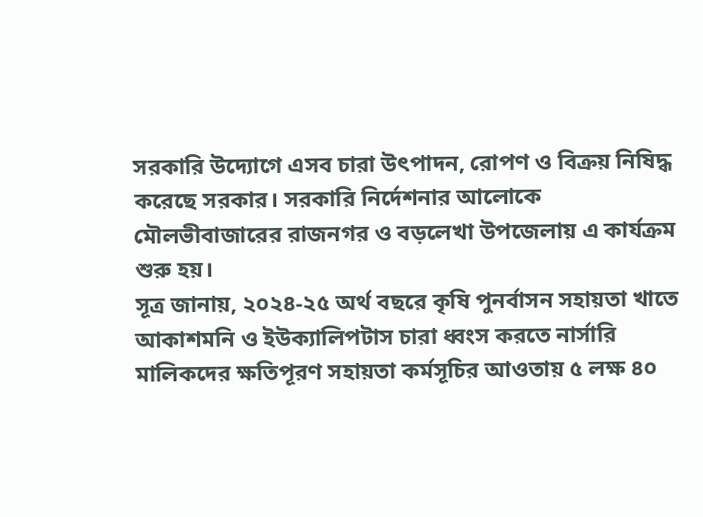সরকারি উদ্যোগে এসব চারা উৎপাদন, রোপণ ও বিক্রয় নিষিদ্ধ করেছে সরকার। সরকারি নির্দেশনার আলোকে মৌলভীবাজারের রাজনগর ও বড়লেখা উপজেলায় এ কার্যক্রম শুরু হয়।
সূত্র জানায়, ২০২৪-২৫ অর্থ বছরে কৃষি পুনর্বাসন সহায়তা খাতে আকাশমনি ও ইউক্যালিপটাস চারা ধ্বংস করতে নার্সারি মালিকদের ক্ষতিপূরণ সহায়তা কর্মসূচির আওতায় ৫ লক্ষ ৪০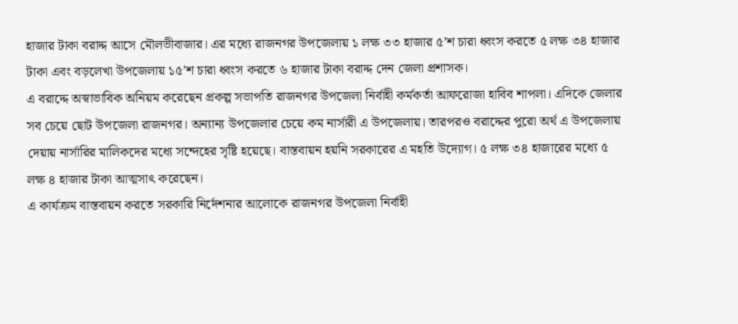হাজার টাকা বরাদ্দ আসে মৌলভীবাজার। এর মধ্যে রাজনগর উপজেলায় ১ লক্ষ ৩৩ হাজার ৫’শ চারা ধ্বংস করতে ৫ লক্ষ ৩৪ হাজার টাকা এবং বড়লেখা উপজেলায় ১৫’শ চারা ধ্বংস করতে ৬ হাজার টাকা বরাদ্দ দেন জেলা প্রশাসক।
এ বরাদ্দে অস্বাভাবিক অনিয়ম করেছেন প্রকল্প সভাপতি রাজনগর উপজেলা নির্বাহী কর্মকর্তা আফরোজা হাবিব শাপলা। এদিকে জেলার সব চেয়ে ছোট উপজেলা রাজনগর। অন্যান্য উপজেলার চেয়ে কম নার্সারী এ উপজেলায়। তারপরও বরাদ্দের পুরো অর্থ এ উপজেলায় দেয়ায় নার্সারির মালিকদের মধ্যে সন্দেহের সৃষ্টি হয়েছে। বাস্তবায়ন হয়নি সরকারের এ মহতি উদ্যোগ। ৫ লক্ষ ৩৪ হাজারের মধ্যে ৫ লক্ষ ৪ হাজার টাকা আত্মসাৎ করেছেন।
এ কার্যক্রম বাস্তবায়ন করতে সরকারি নির্দেশনার আলোকে রাজনগর উপজেলা নির্বাহী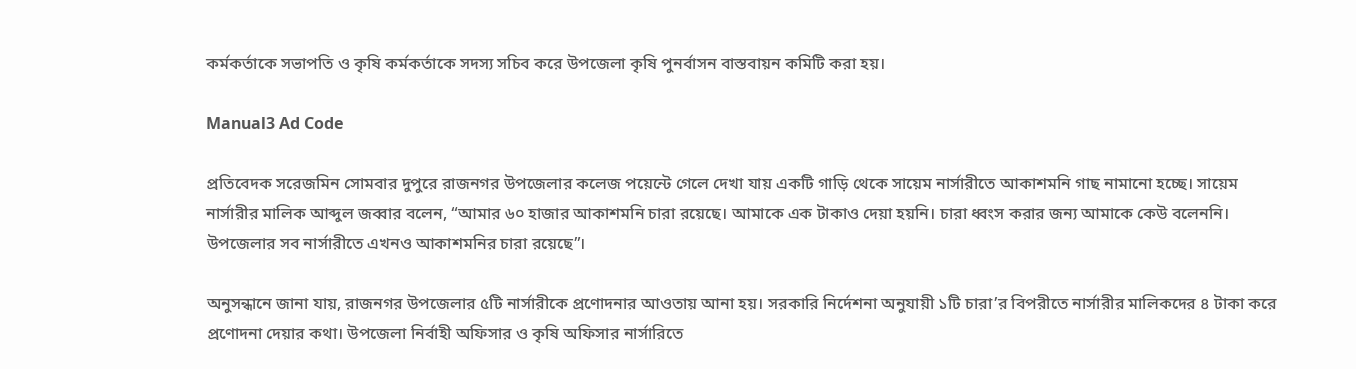কর্মকর্তাকে সভাপতি ও কৃষি কর্মকর্তাকে সদস্য সচিব করে উপজেলা কৃষি পুনর্বাসন বাস্তবায়ন কমিটি করা হয়।

Manual3 Ad Code

প্রতিবেদক সরেজমিন সোমবার দুপুরে রাজনগর উপজেলার কলেজ পয়েন্টে গেলে দেখা যায় একটি গাড়ি থেকে সায়েম নার্সারীতে আকাশমনি গাছ নামানো হচ্ছে। সায়েম নার্সারীর মালিক আব্দুল জব্বার বলেন, “আমার ৬০ হাজার আকাশমনি চারা রয়েছে। আমাকে এক টাকাও দেয়া হয়নি। চারা ধ্বংস করার জন্য আমাকে কেউ বলেননি। উপজেলার সব নার্সারীতে এখনও আকাশমনির চারা রয়েছে”।

অনুসন্ধানে জানা যায়, রাজনগর উপজেলার ৫টি নার্সারীকে প্রণোদনার আওতায় আনা হয়। সরকারি নির্দেশনা অনুযায়ী ১টি চারা’র বিপরীতে নার্সারীর মালিকদের ৪ টাকা করে প্রণোদনা দেয়ার কথা। উপজেলা নির্বাহী অফিসার ও কৃষি অফিসার নার্সারিতে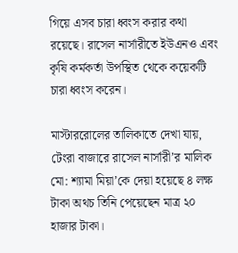গিয়ে এসব চারা ধ্বংস করার কথা রয়েছে। রাসেল নার্সারীতে ইউএনও এবং কৃষি কর্মকর্তা উপস্থিত থেকে কয়েকটি চারা ধ্বংস করেন।

মাস্টাররোলের তালিকাতে দেখা যায়, টেংরা বাজারে রাসেল নার্সারী’র মালিক মো: শ্যামা মিয়া’কে দেয়া হয়েছে ৪ লক্ষ টাকা অথচ তিনি পেয়েছেন মাত্র ২০ হাজার টাকা।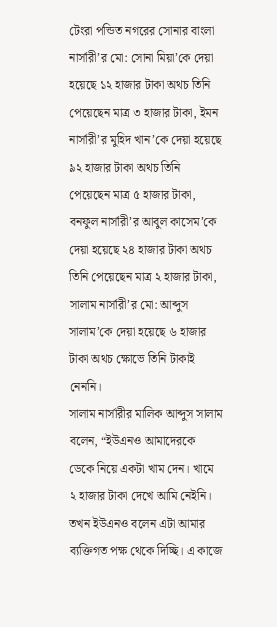টেংরা পন্ডিত নগরের সোনার বাংলা নার্সারী’র মো: সোনা মিয়া’কে দেয়া হয়েছে ১২ হাজার টাকা অথচ তিনি পেয়েছেন মাত্র ৩ হাজার টাকা, ইমন নার্সারী’র মুহিদ খান’কে দেয়া হয়েছে ৯২ হাজার টাকা অথচ তিনি পেয়েছেন মাত্র ৫ হাজার টাকা, বনফুল নার্সারী’র আবুল কাসেম’কে দেয়া হয়েছে ২৪ হাজার টাকা অথচ তিনি পেয়েছেন মাত্র ২ হাজার টাকা, সালাম নার্সারী’র মো: আব্দুস সালাম’কে দেয়া হয়েছে ৬ হাজার টাকা অথচ ক্ষোভে তিনি টাকাই নেননি।
সালাম নার্সারীর মালিক আব্দুস সালাম বলেন, “ইউএনও আমাদেরকে ডেকে নিয়ে একটা খাম দেন। খামে ২ হাজার টাকা দেখে আমি নেইনি। তখন ইউএনও বলেন এটা আমার ব্যক্তিগত পক্ষ থেকে দিচ্ছি। এ কাজে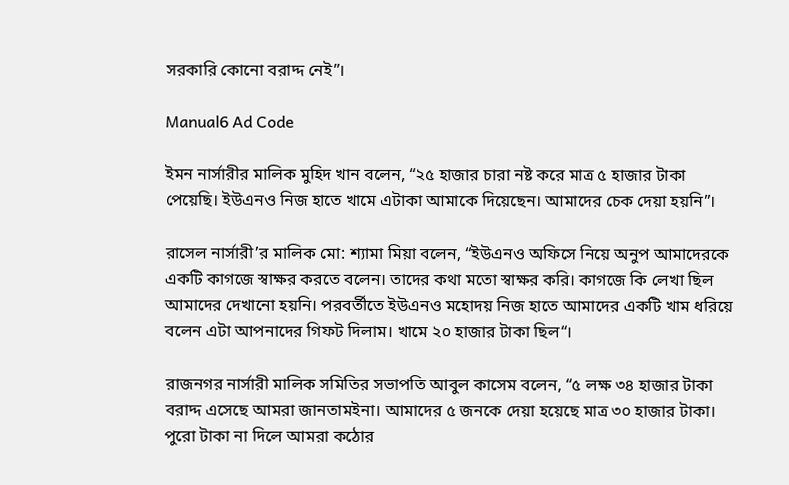সরকারি কোনো বরাদ্দ নেই”।

Manual6 Ad Code

ইমন নার্সারীর মালিক মুহিদ খান বলেন, “২৫ হাজার চারা নষ্ট করে মাত্র ৫ হাজার টাকা পেয়েছি। ইউএনও নিজ হাতে খামে এটাকা আমাকে দিয়েছেন। আমাদের চেক দেয়া হয়নি”।

রাসেল নার্সারী’র মালিক মো: শ্যামা মিয়া বলেন, “ইউএনও অফিসে নিয়ে অনুপ আমাদেরকে একটি কাগজে স্বাক্ষর করতে বলেন। তাদের কথা মতো স্বাক্ষর করি। কাগজে কি লেখা ছিল আমাদের দেখানো হয়নি। পরবর্তীতে ইউএনও মহোদয় নিজ হাতে আমাদের একটি খাম ধরিয়ে বলেন এটা আপনাদের গিফট দিলাম। খামে ২০ হাজার টাকা ছিল“।

রাজনগর নার্সারী মালিক সমিতির সভাপতি আবুল কাসেম বলেন, “৫ লক্ষ ৩৪ হাজার টাকা বরাদ্দ এসেছে আমরা জানতামইনা। আমাদের ৫ জনকে দেয়া হয়েছে মাত্র ৩০ হাজার টাকা। পুরো টাকা না দিলে আমরা কঠোর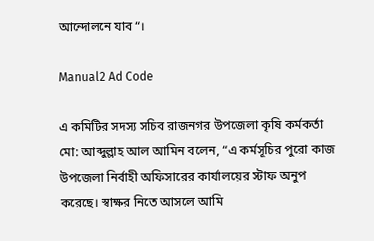আন্দোলনে যাব“।

Manual2 Ad Code

এ কমিটির সদস্য সচিব রাজনগর উপজেলা কৃষি কর্মকর্তা মো: আব্দুল্লাহ আল আমিন বলেন, “এ কর্মসূচির পুরো কাজ উপজেলা নির্বাহী অফিসারের কার্যালয়ের স্টাফ অনুপ করেছে। স্বাক্ষর নিতে আসলে আমি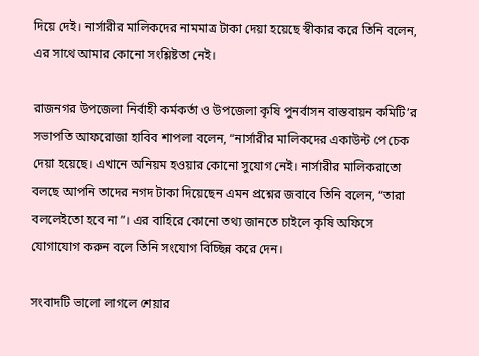দিয়ে দেই। নার্সারীর মালিকদের নামমাত্র টাকা দেয়া হয়েছে স্বীকার করে তিনি বলেন, এর সাথে আমার কোনো সংশ্লিষ্টতা নেই।

রাজনগর উপজেলা নির্বাহী কর্মকর্তা ও উপজেলা কৃষি পুনর্বাসন বাস্তবায়ন কমিটি’র সভাপতি আফরোজা হাবিব শাপলা বলেন, “নার্সারীর মালিকদের একাউন্ট পে চেক দেয়া হয়েছে। এখানে অনিয়ম হওয়ার কোনো সুযোগ নেই। নার্সারীর মালিকরাতো বলছে আপনি তাদের নগদ টাকা দিয়েছেন এমন প্রশ্নের জবাবে তিনি বলেন, “তারা বললেইতো হবে না”। এর বাহিরে কোনো তথ্য জানতে চাইলে কৃষি অফিসে যোগাযোগ করুন বলে তিনি সংযোগ বিচ্ছিন্ন করে দেন।

সংবাদটি ভালো লাগলে শেয়ার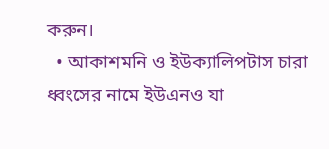করুন।
  • আকাশমনি ও ইউক্যালিপটাস চারা ধ্বংসের নামে ইউএনও যা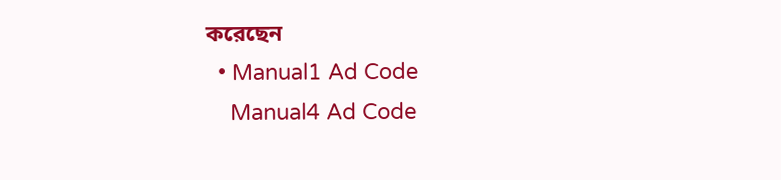করেছেন
  • Manual1 Ad Code
    Manual4 Ad Code